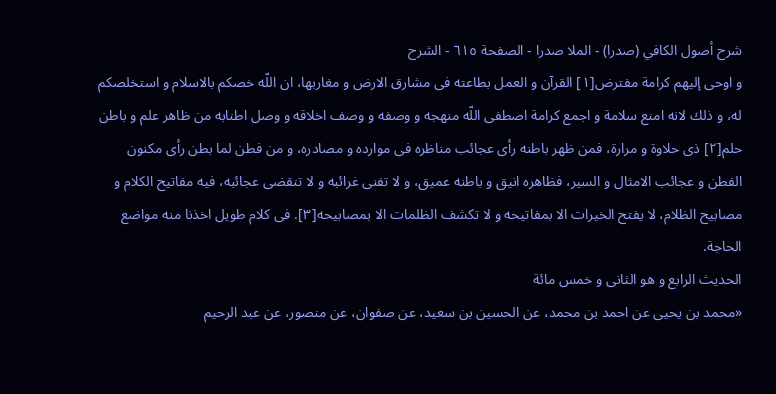شرح أصول الكافي (صدرا) - الملا صدرا - الصفحة ٦١٥ - الشرح
و اوحى إليهم كرامة مفترض[١] القرآن و العمل بطاعته فى مشارق الارض و مغاربها، ان اللّه خصكم بالاسلام و استخلصكم له، و ذلك لانه امنع سلامة و اجمع كرامة اصطفى اللّه منهجه و وصفه و وصف اخلاقه و وصل اطنابه من ظاهر علم و باطن حلم[٢] ذى حلاوة و مرارة، فمن ظهر باطنه رأى عجائب مناظره فى موارده و مصادره، و من فطن لما بطن رأى مكنون الفطن و عجائب الامثال و السير، فظاهره انيق و باطنه عميق، و لا تفنى غرائبه و لا تنقضى عجائبه، فيه مفاتيح الكلام و مصابيح الظلام، لا يفتح الخيرات الا بمفاتيحه و لا تكشف الظلمات الا بمصابيحه[٣]. فى كلام طويل اخذنا منه مواضع الحاجة.
الحديث الرابع و هو الثانى و خمس مائة
«محمد بن يحيى عن احمد بن محمد، عن الحسين بن سعيد، عن صفوان، عن منصور، عن عبد الرحيم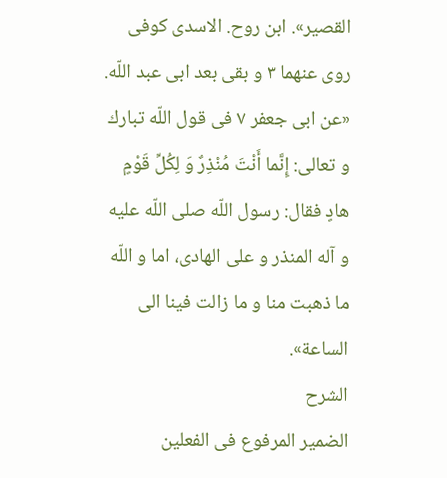القصير». ابن روح. الاسدى كوفى روى عنهما ٣ و بقى بعد ابى عبد اللّه. «عن ابى جعفر ٧ فى قول اللّه تبارك و تعالى: إِنَّما أَنْتَ مُنْذِرٌ وَ لِكُلِّ قَوْمٍ هادٍ فقال: رسول اللّه صلى اللّه عليه و آله المنذر و على الهادى، اما و اللّه ما ذهبت منا و ما زالت فينا الى الساعة».
الشرح
الضمير المرفوع فى الفعلين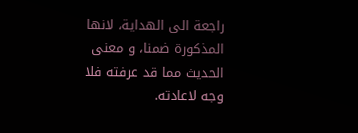راجعة الى الهداية، لانها المذكورة ضمنا، و معنى الحديث مما قد عرفته فلا وجه لاعادته.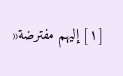[١] إليهم مفترضة«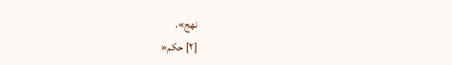نهج».
[٢] حكم«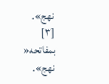نهج».
[٣] بمفاتحه« نهج».